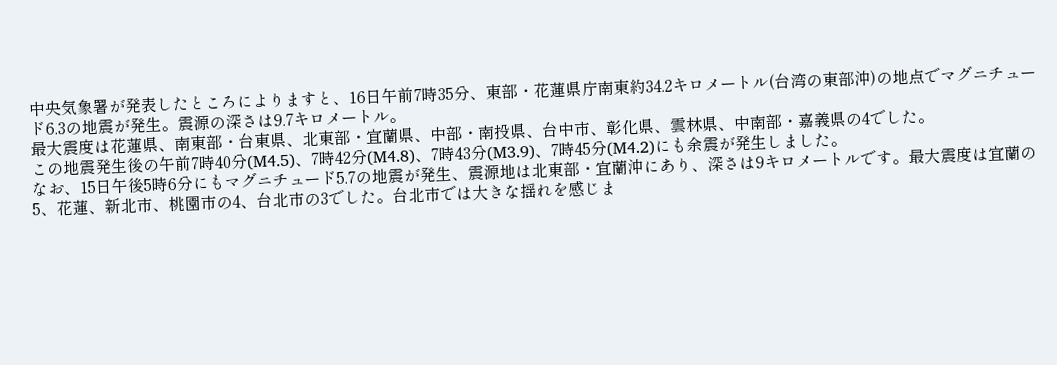中央気象署が発表したところによりますと、16日午前7時35分、東部・花蓮県庁南東約34.2キロメートル(台湾の東部沖)の地点でマグニチュード6.3の地震が発生。震源の深さは9.7キロメートル。
最大震度は花蓮県、南東部・台東県、北東部・宜蘭県、中部・南投県、台中市、彰化県、雲林県、中南部・嘉義県の4でした。
この地震発生後の午前7時40分(M4.5)、7時42分(M4.8)、7時43分(M3.9)、7時45分(M4.2)にも余震が発生しました。
なお、15日午後5時6分にもマグニチュード5.7の地震が発生、震源地は北東部・宜蘭沖にあり、深さは9キロメートルです。最大震度は宜蘭の5、花蓮、新北市、桃園市の4、台北市の3でした。台北市では大きな揺れを感じま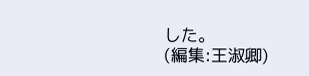した。
(編集:王淑卿)